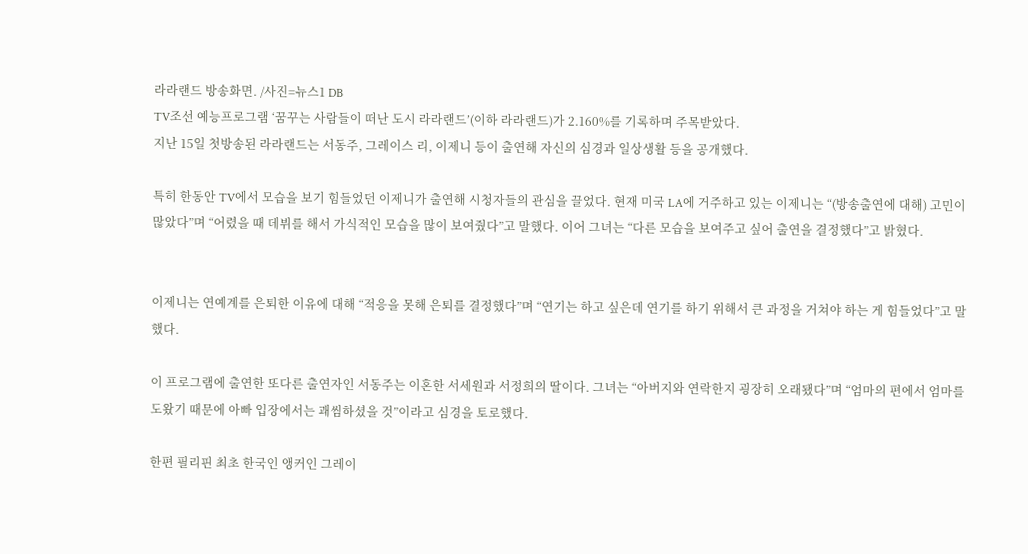라라랜드 방송화면. /사진=뉴스1 DB
TV조선 예능프로그램 ‘꿈꾸는 사람들이 떠난 도시 라라랜드’(이하 라라랜드)가 2.160%를 기록하며 주목받았다.
지난 15일 첫방송된 라라랜드는 서동주, 그레이스 리, 이제니 등이 출연해 자신의 심경과 일상생활 등을 공개했다.

특히 한동안 TV에서 모습을 보기 힘들었던 이제니가 출연해 시청자들의 관심을 끌었다. 현재 미국 LA에 거주하고 있는 이제니는 “(방송출연에 대해) 고민이 많았다”며 “어렸을 때 데뷔를 해서 가식적인 모습을 많이 보여줬다”고 말했다. 이어 그녀는 “다른 모습을 보여주고 싶어 출연을 결정했다”고 밝혔다.


이제니는 연예계를 은퇴한 이유에 대해 “적응을 못해 은퇴를 결정했다”며 “연기는 하고 싶은데 연기를 하기 위해서 큰 과정을 거쳐야 하는 게 힘들었다”고 말했다.

이 프로그램에 출연한 또다른 출연자인 서동주는 이혼한 서세원과 서정희의 딸이다. 그녀는 “아버지와 연락한지 굉장히 오래됐다”며 “엄마의 편에서 엄마를 도왔기 때문에 아빠 입장에서는 괘씸하셨을 것”이라고 심경을 토로했다.

한편 필리핀 최초 한국인 앵커인 그레이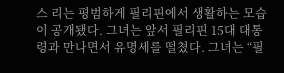스 리는 평범하게 필리핀에서 생활하는 모습이 공개됐다. 그녀는 앞서 필리핀 15대 대통령과 만나면서 유명세를 떨쳤다. 그녀는 “필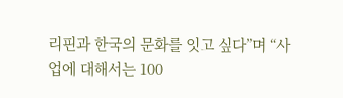리핀과 한국의 문화를 잇고 싶다”며 “사업에 대해서는 100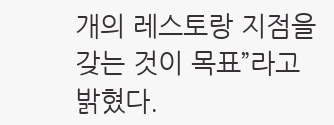개의 레스토랑 지점을 갖는 것이 목표”라고 밝혔다.